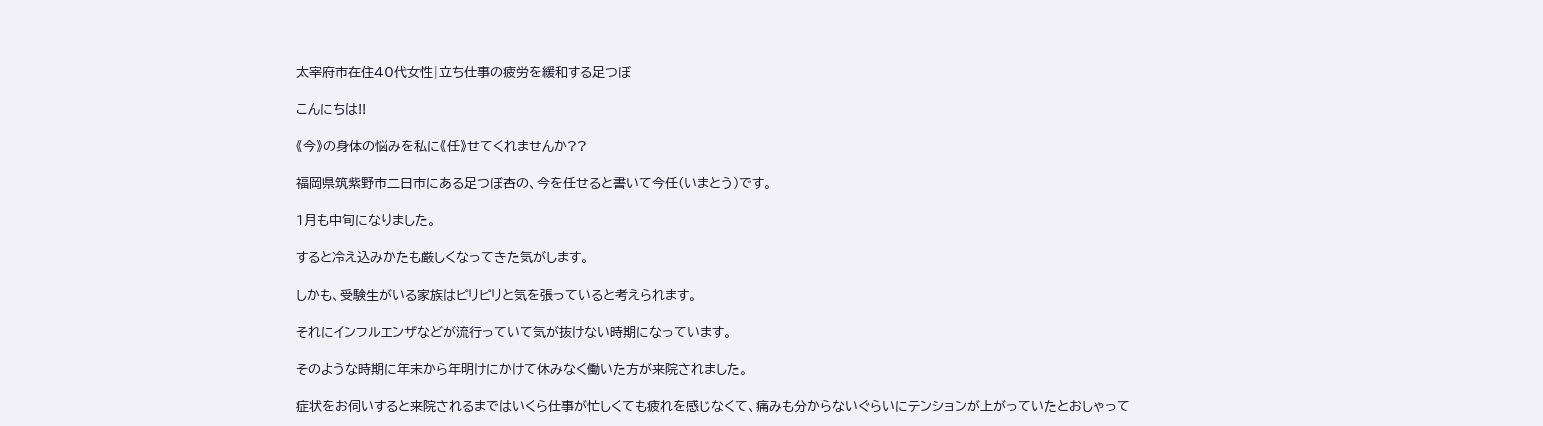太宰府市在住40代女性|立ち仕事の疲労を緩和する足つぼ

こんにちは!!

《今》の身体の悩みを私に《任》せてくれませんか??

福岡県筑紫野市二日市にある足つぼ杏の、今を任せると書いて今任(いまとう)です。

1月も中旬になりました。

すると冷え込みかたも厳しくなってきた気がします。

しかも、受験生がいる家族はピリピリと気を張っていると考えられます。

それにインフルエンザなどが流行っていて気が抜けない時期になっています。

そのような時期に年末から年明けにかけて休みなく働いた方が来院されました。

症状をお伺いすると来院されるまではいくら仕事が忙しくても疲れを感じなくて、痛みも分からないぐらいにテンションが上がっていたとおしゃって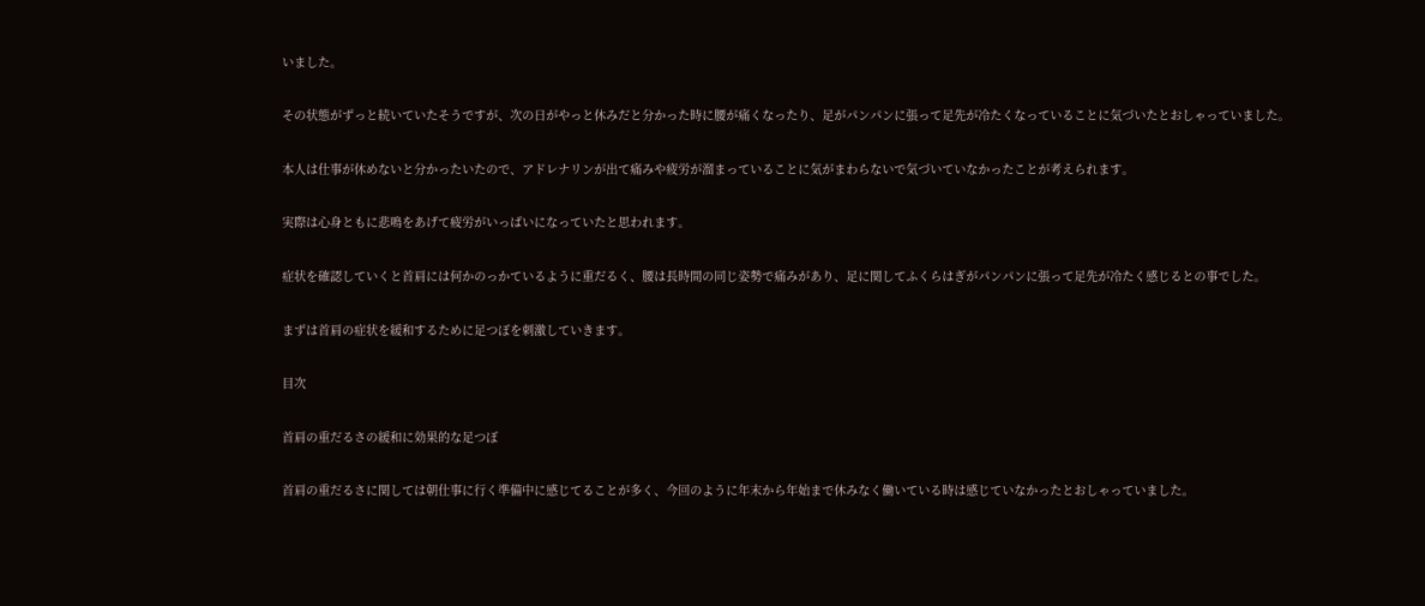いました。

その状態がずっと続いていたそうですが、次の日がやっと休みだと分かった時に腰が痛くなったり、足がパンパンに張って足先が冷たくなっていることに気づいたとおしゃっていました。

本人は仕事が休めないと分かったいたので、アドレナリンが出て痛みや疲労が溜まっていることに気がまわらないで気づいていなかったことが考えられます。

実際は心身ともに悲鳴をあげて疲労がいっぱいになっていたと思われます。

症状を確認していくと首肩には何かのっかているように重だるく、腰は長時間の同じ姿勢で痛みがあり、足に関してふくらはぎがパンパンに張って足先が冷たく感じるとの事でした。

まずは首肩の症状を緩和するために足つぼを刺激していきます。

目次

首肩の重だるさの緩和に効果的な足つぼ

首肩の重だるさに関しては朝仕事に行く準備中に感じてることが多く、今回のように年末から年始まで休みなく働いている時は感じていなかったとおしゃっていました。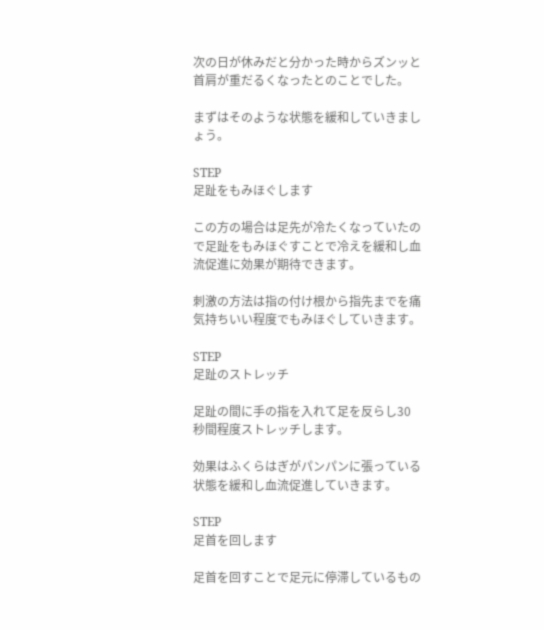次の日が休みだと分かった時からズンッと首肩が重だるくなったとのことでした。

まずはそのような状態を緩和していきましょう。

STEP
足趾をもみほぐします

この方の場合は足先が冷たくなっていたので足趾をもみほぐすことで冷えを緩和し血流促進に効果が期待できます。

刺激の方法は指の付け根から指先までを痛気持ちいい程度でもみほぐしていきます。

STEP
足趾のストレッチ

足趾の間に手の指を入れて足を反らし30秒間程度ストレッチします。

効果はふくらはぎがパンパンに張っている状態を緩和し血流促進していきます。

STEP
足首を回します

足首を回すことで足元に停滞しているもの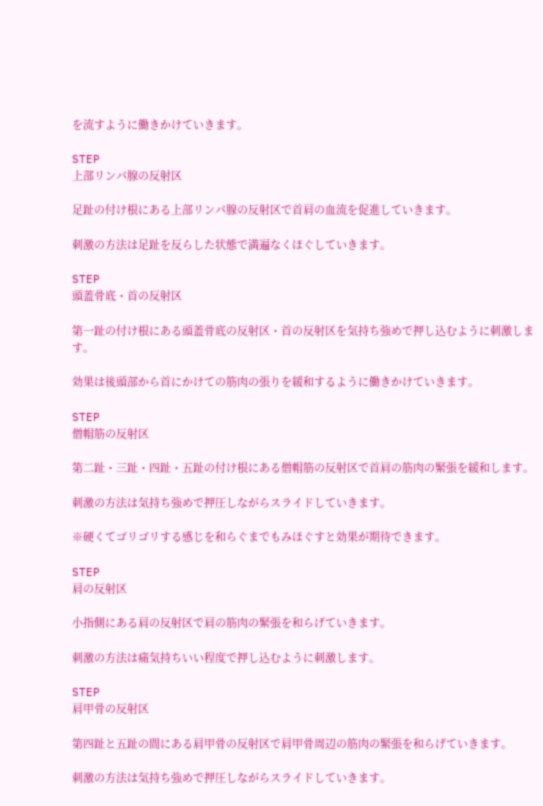を流すように働きかけていきます。

STEP
上部リンパ腺の反射区

足趾の付け根にある上部リンパ腺の反射区で首肩の血流を促進していきます。

刺激の方法は足趾を反らした状態で満遍なくほぐしていきます。

STEP
頭蓋骨底・首の反射区

第一趾の付け根にある頭蓋骨底の反射区・首の反射区を気持ち強めで押し込むように刺激します。

効果は後頭部から首にかけての筋肉の張りを緩和するように働きかけていきます。

STEP
僧帽筋の反射区

第二趾・三趾・四趾・五趾の付け根にある僧帽筋の反射区で首肩の筋肉の緊張を緩和します。

刺激の方法は気持ち強めで押圧しながらスライドしていきます。

※硬くてゴリゴリする感じを和らぐまでもみほぐすと効果が期待できます。

STEP
肩の反射区

小指側にある肩の反射区で肩の筋肉の緊張を和らげていきます。

刺激の方法は痛気持ちいい程度で押し込むように刺激します。

STEP
肩甲骨の反射区

第四趾と五趾の間にある肩甲骨の反射区で肩甲骨周辺の筋肉の緊張を和らげていきます。

刺激の方法は気持ち強めで押圧しながらスライドしていきます。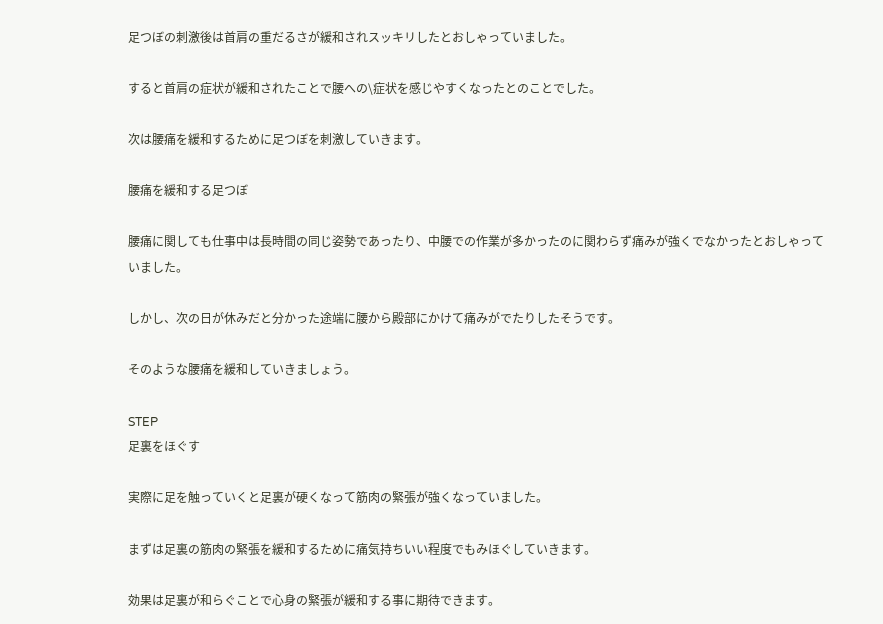足つぼの刺激後は首肩の重だるさが緩和されスッキリしたとおしゃっていました。

すると首肩の症状が緩和されたことで腰への\症状を感じやすくなったとのことでした。

次は腰痛を緩和するために足つぼを刺激していきます。

腰痛を緩和する足つぼ

腰痛に関しても仕事中は長時間の同じ姿勢であったり、中腰での作業が多かったのに関わらず痛みが強くでなかったとおしゃっていました。

しかし、次の日が休みだと分かった途端に腰から殿部にかけて痛みがでたりしたそうです。

そのような腰痛を緩和していきましょう。

STEP
足裏をほぐす

実際に足を触っていくと足裏が硬くなって筋肉の緊張が強くなっていました。

まずは足裏の筋肉の緊張を緩和するために痛気持ちいい程度でもみほぐしていきます。

効果は足裏が和らぐことで心身の緊張が緩和する事に期待できます。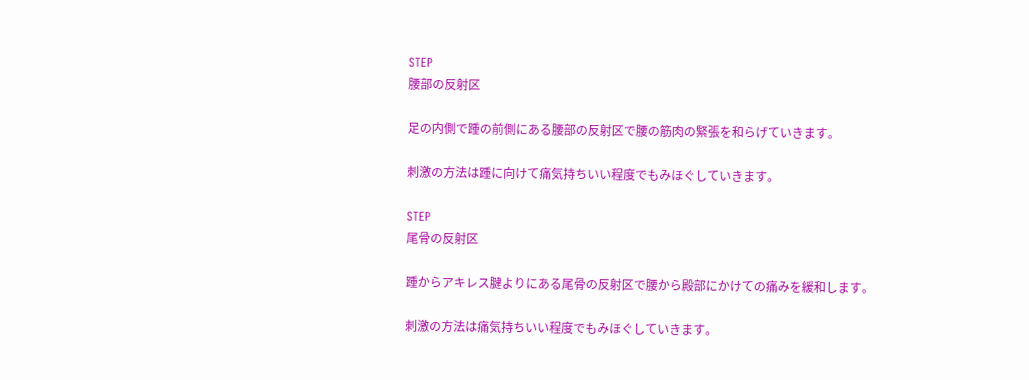STEP
腰部の反射区

足の内側で踵の前側にある腰部の反射区で腰の筋肉の緊張を和らげていきます。

刺激の方法は踵に向けて痛気持ちいい程度でもみほぐしていきます。

STEP
尾骨の反射区

踵からアキレス腱よりにある尾骨の反射区で腰から殿部にかけての痛みを緩和します。

刺激の方法は痛気持ちいい程度でもみほぐしていきます。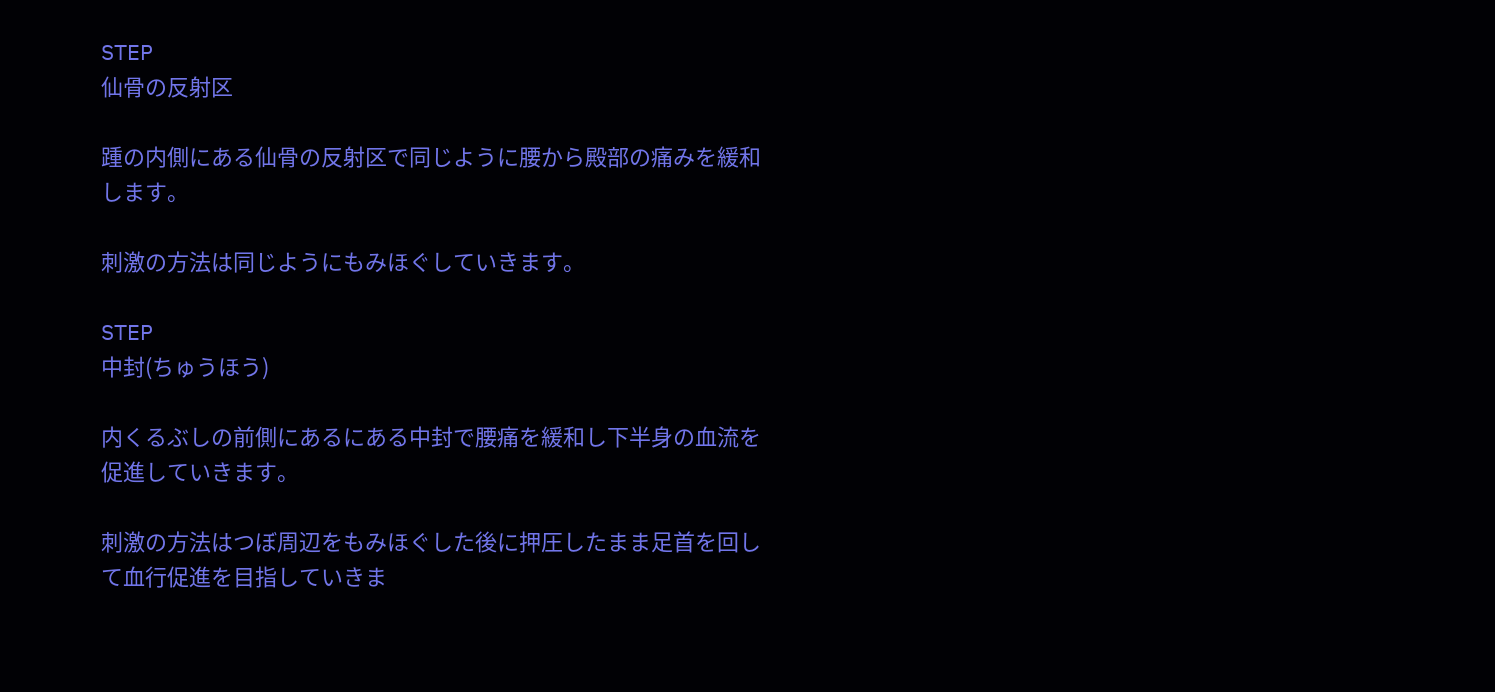STEP
仙骨の反射区

踵の内側にある仙骨の反射区で同じように腰から殿部の痛みを緩和します。

刺激の方法は同じようにもみほぐしていきます。

STEP
中封(ちゅうほう)

内くるぶしの前側にあるにある中封で腰痛を緩和し下半身の血流を促進していきます。

刺激の方法はつぼ周辺をもみほぐした後に押圧したまま足首を回して血行促進を目指していきま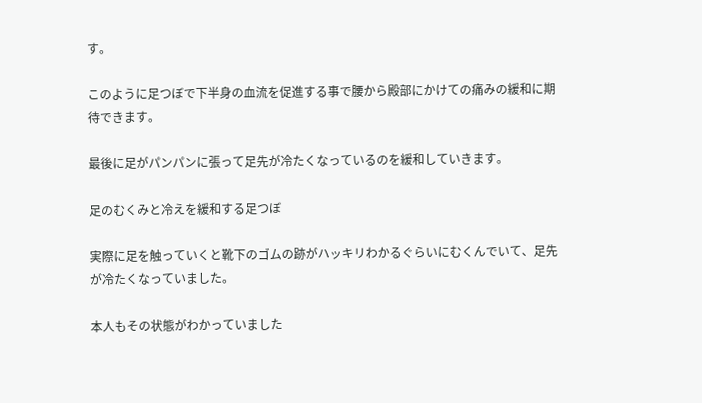す。

このように足つぼで下半身の血流を促進する事で腰から殿部にかけての痛みの緩和に期待できます。

最後に足がパンパンに張って足先が冷たくなっているのを緩和していきます。

足のむくみと冷えを緩和する足つぼ

実際に足を触っていくと靴下のゴムの跡がハッキリわかるぐらいにむくんでいて、足先が冷たくなっていました。

本人もその状態がわかっていました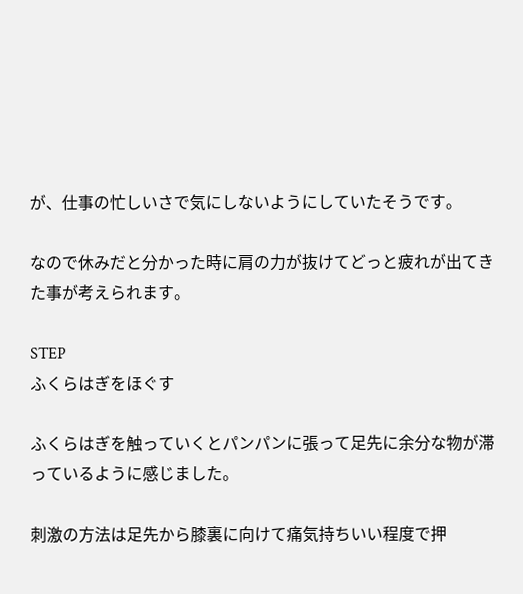が、仕事の忙しいさで気にしないようにしていたそうです。

なので休みだと分かった時に肩の力が抜けてどっと疲れが出てきた事が考えられます。

STEP
ふくらはぎをほぐす

ふくらはぎを触っていくとパンパンに張って足先に余分な物が滞っているように感じました。

刺激の方法は足先から膝裏に向けて痛気持ちいい程度で押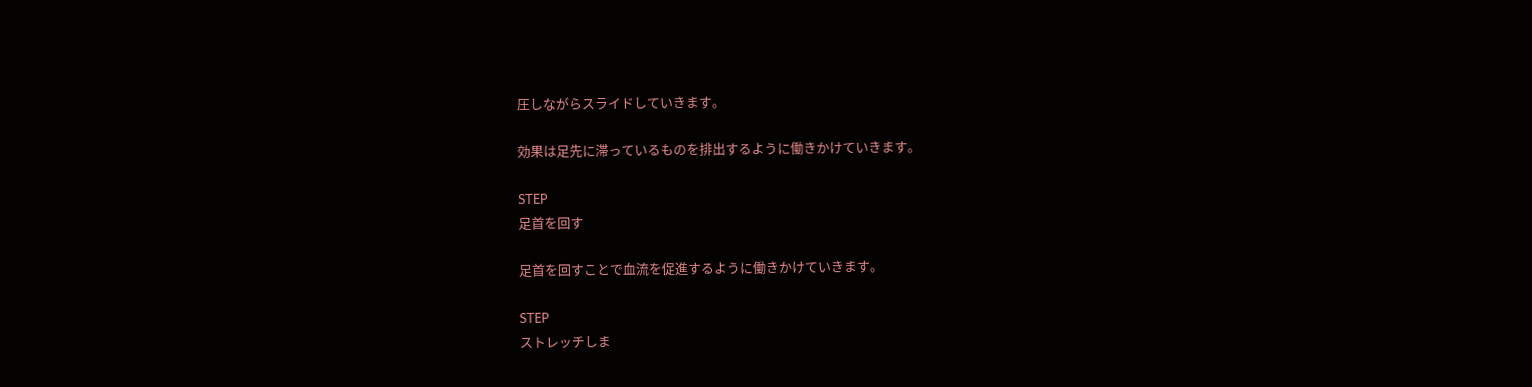圧しながらスライドしていきます。

効果は足先に滞っているものを排出するように働きかけていきます。

STEP
足首を回す

足首を回すことで血流を促進するように働きかけていきます。

STEP
ストレッチしま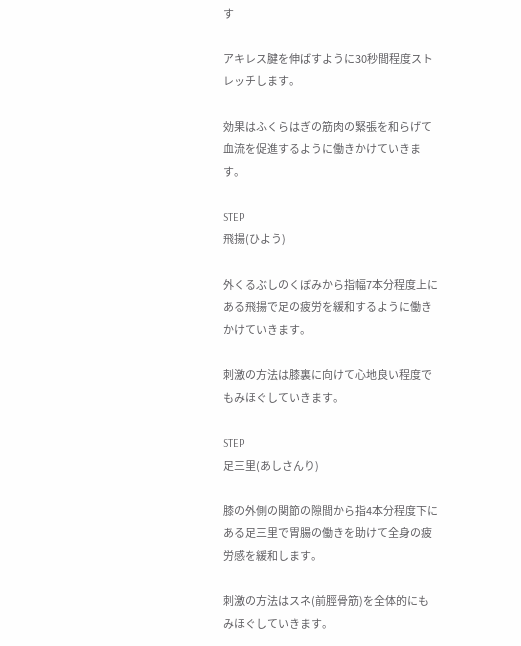す

アキレス腱を伸ばすように30秒間程度ストレッチします。

効果はふくらはぎの筋肉の緊張を和らげて血流を促進するように働きかけていきます。

STEP
飛揚(ひよう)

外くるぶしのくぼみから指幅7本分程度上にある飛揚で足の疲労を緩和するように働きかけていきます。

刺激の方法は膝裏に向けて心地良い程度でもみほぐしていきます。

STEP
足三里(あしさんり)

膝の外側の関節の隙間から指4本分程度下にある足三里で胃腸の働きを助けて全身の疲労感を緩和します。

刺激の方法はスネ(前脛骨筋)を全体的にもみほぐしていきます。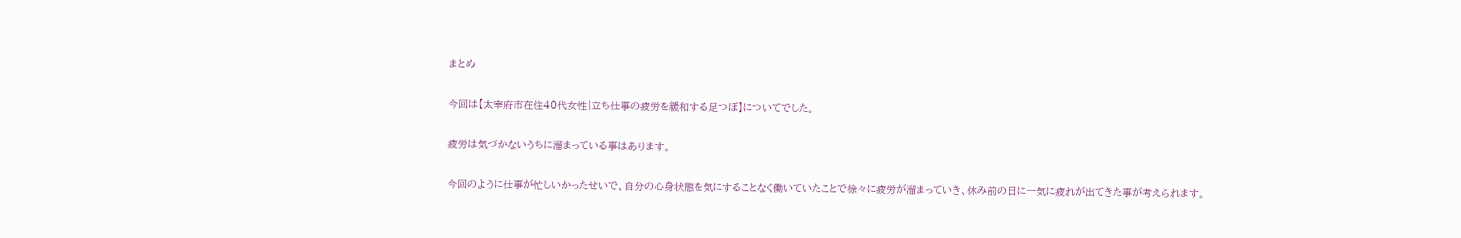まとめ

今回は【太宰府市在住40代女性|立ち仕事の疲労を緩和する足つぼ】についてでした。

疲労は気づかないうちに溜まっている事はあります。

今回のように仕事が忙しいかったせいで、自分の心身状態を気にすることなく働いていたことで徐々に疲労が溜まっていき、休み前の日に一気に疲れが出てきた事が考えられます。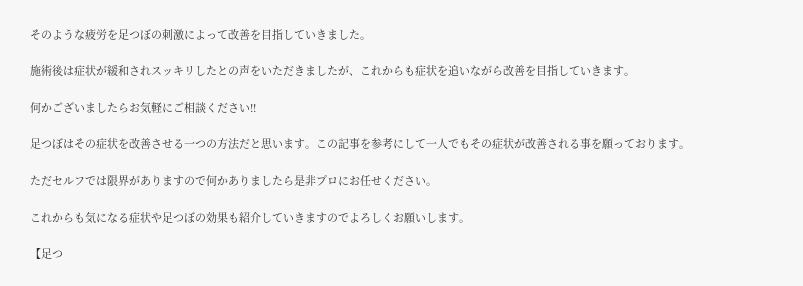そのような疲労を足つぼの刺激によって改善を目指していきました。

施術後は症状が緩和されスッキリしたとの声をいただきましたが、これからも症状を追いながら改善を目指していきます。

何かございましたらお気軽にご相談ください!!

足つぼはその症状を改善させる一つの方法だと思います。この記事を参考にして一人でもその症状が改善される事を願っております。

ただセルフでは限界がありますので何かありましたら是非プロにお任せください。

これからも気になる症状や足つぼの効果も紹介していきますのでよろしくお願いします。

【足つ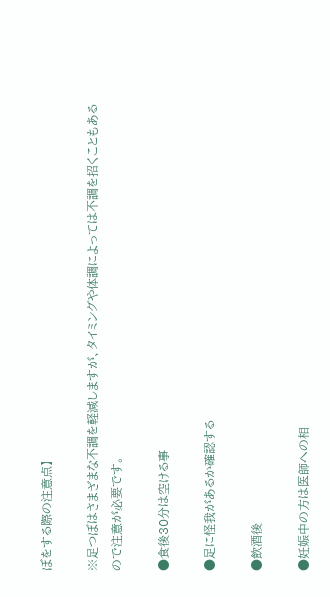ぼをする際の注意点】

※足つぼはさまざまな不調を軽減しますが、タイミングや体調によっては不調を招くこともあるので注意が必要です。

●食後30分は空ける事

●足に怪我があるか確認する

●飲酒後

●妊娠中の方は医師への相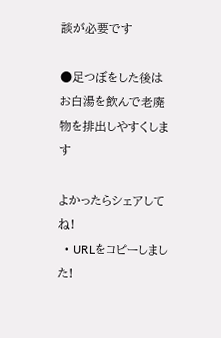談が必要です

●足つぼをした後はお白湯を飲んで老廃物を排出しやすくします

よかったらシェアしてね!
  • URLをコピーしました!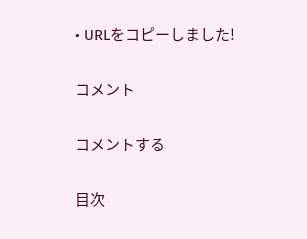• URLをコピーしました!

コメント

コメントする

目次